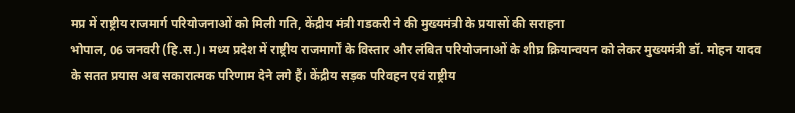मप्र में राष्ट्रीय राजमार्ग परियोजनाओं को मिली गति, केंद्रीय मंत्री गडकरी ने की मुख्यमंत्री के प्रयासों की सराहना
भोपाल, 06 जनवरी (हि.स.)। मध्य प्रदेश में राष्ट्रीय राजमार्गों के विस्तार और लंबित परियोजनाओं के शीघ्र क्रियान्वयन को लेकर मुख्यमंत्री डॉ. मोहन यादव के सतत प्रयास अब सकारात्मक परिणाम देने लगे हैं। केंद्रीय सड़क परिवहन एवं राष्ट्रीय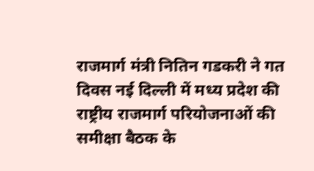राजमार्ग मंत्री नितिन गडकरी ने गत दिवस नई दिल्ली में मध्य प्रदेश की राष्ट्रीय राजमार्ग परियोजनाओं की समीक्षा बैठक के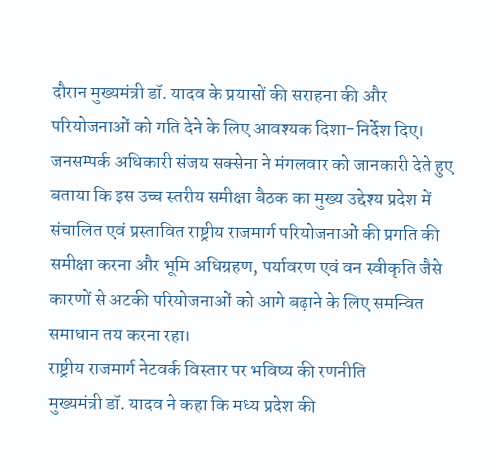दौरान मुख्यमंत्री डॉ. यादव के प्रयासों की सराहना की और परियोजनाओं को गति देने के लिए आवश्यक दिशा-निर्देश दिए।
जनसम्पर्क अधिकारी संजय सक्सेना ने मंगलवार को जानकारी देते हुए बताया कि इस उच्च स्तरीय समीक्षा बैठक का मुख्य उद्देश्य प्रदेश में संचालित एवं प्रस्तावित राष्ट्रीय राजमार्ग परियोजनाओं की प्रगति की समीक्षा करना और भूमि अधिग्रहण, पर्यावरण एवं वन स्वीकृति जैसे कारणों से अटकी परियोजनाओं को आगे बढ़ाने के लिए समन्वित समाधान तय करना रहा।
राष्ट्रीय राजमार्ग नेटवर्क विस्तार पर भविष्य की रणनीति
मुख्यमंत्री डॉ. यादव ने कहा कि मध्य प्रदेश की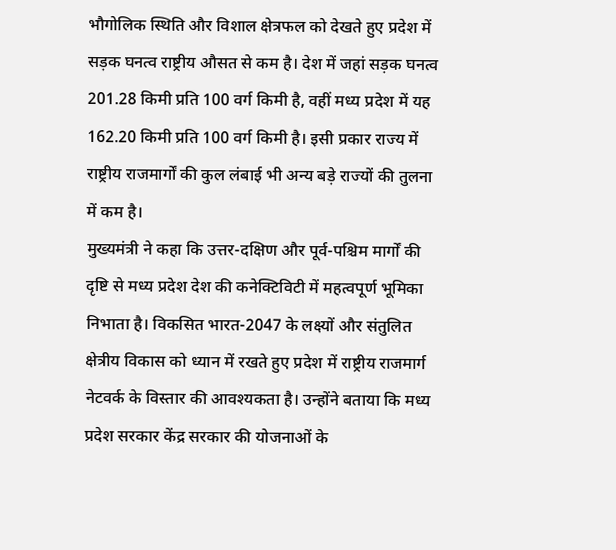भौगोलिक स्थिति और विशाल क्षेत्रफल को देखते हुए प्रदेश में सड़क घनत्व राष्ट्रीय औसत से कम है। देश में जहां सड़क घनत्व 201.28 किमी प्रति 100 वर्ग किमी है, वहीं मध्य प्रदेश में यह 162.20 किमी प्रति 100 वर्ग किमी है। इसी प्रकार राज्य में राष्ट्रीय राजमार्गों की कुल लंबाई भी अन्य बड़े राज्यों की तुलना में कम है।
मुख्यमंत्री ने कहा कि उत्तर-दक्षिण और पूर्व-पश्चिम मार्गों की दृष्टि से मध्य प्रदेश देश की कनेक्टिविटी में महत्वपूर्ण भूमिका निभाता है। विकसित भारत-2047 के लक्ष्यों और संतुलित क्षेत्रीय विकास को ध्यान में रखते हुए प्रदेश में राष्ट्रीय राजमार्ग नेटवर्क के विस्तार की आवश्यकता है। उन्होंने बताया कि मध्य प्रदेश सरकार केंद्र सरकार की योजनाओं के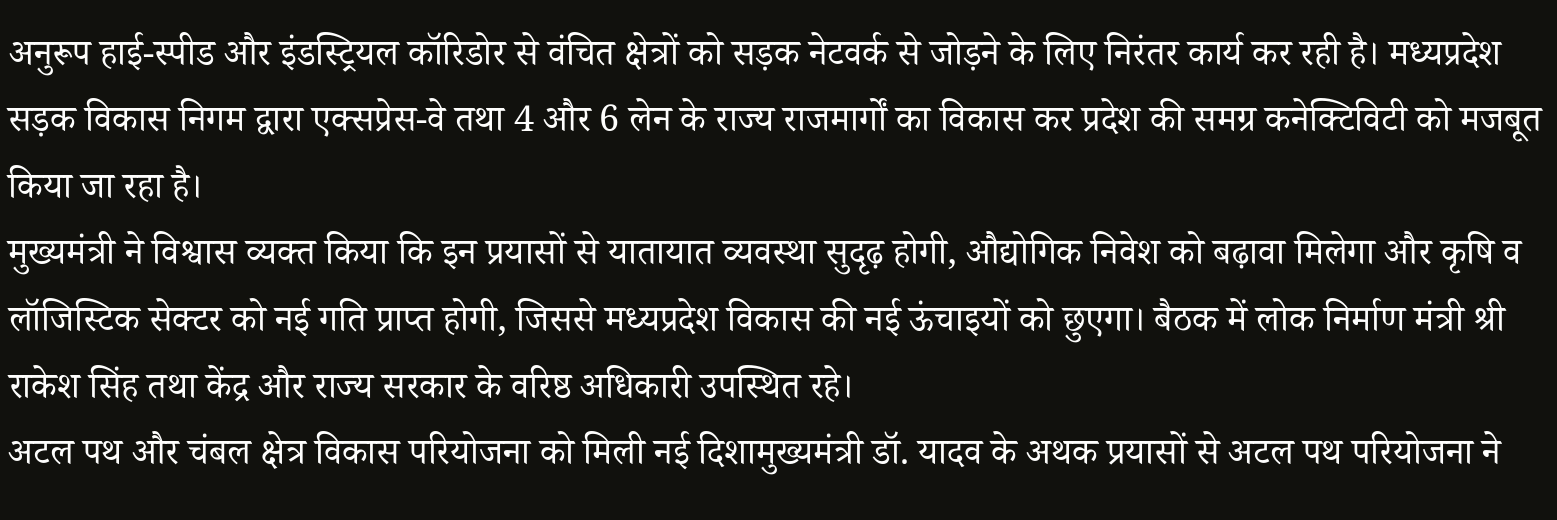अनुरूप हाई-स्पीड और इंडस्ट्रियल कॉरिडोर से वंचित क्षेत्रों को सड़क नेटवर्क से जोड़ने के लिए निरंतर कार्य कर रही है। मध्यप्रदेश सड़क विकास निगम द्वारा एक्सप्रेस-वे तथा 4 और 6 लेन के राज्य राजमार्गों का विकास कर प्रदेश की समग्र कनेक्टिविटी को मजबूत किया जा रहा है।
मुख्यमंत्री ने विश्वास व्यक्त किया कि इन प्रयासों से यातायात व्यवस्था सुदृढ़ होगी, औद्योगिक निवेश को बढ़ावा मिलेगा और कृषि व लॉजिस्टिक सेक्टर को नई गति प्राप्त होगी, जिससे मध्यप्रदेश विकास की नई ऊंचाइयों को छुएगा। बैठक में लोक निर्माण मंत्री श्री राकेश सिंह तथा केंद्र और राज्य सरकार के वरिष्ठ अधिकारी उपस्थित रहे।
अटल पथ और चंबल क्षेत्र विकास परियोजना को मिली नई दिशामुख्यमंत्री डॉ. यादव के अथक प्रयासों से अटल पथ परियोजना ने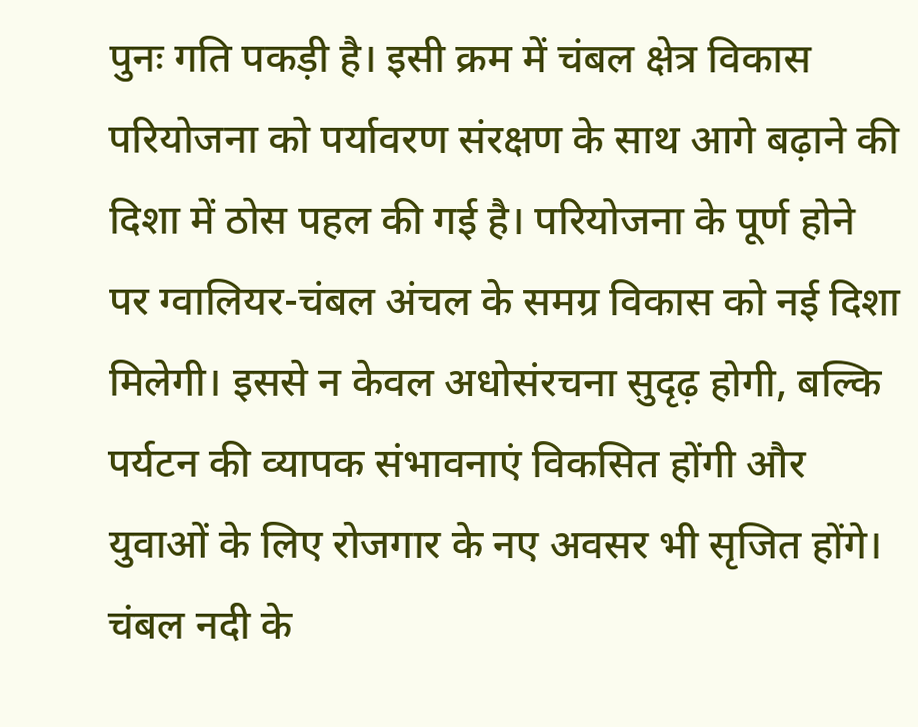पुनः गति पकड़ी है। इसी क्रम में चंबल क्षेत्र विकास परियोजना को पर्यावरण संरक्षण के साथ आगे बढ़ाने की दिशा में ठोस पहल की गई है। परियोजना के पूर्ण होने पर ग्वालियर-चंबल अंचल के समग्र विकास को नई दिशा मिलेगी। इससे न केवल अधोसंरचना सुदृढ़ होगी, बल्कि पर्यटन की व्यापक संभावनाएं विकसित होंगी और युवाओं के लिए रोजगार के नए अवसर भी सृजित होंगे।
चंबल नदी के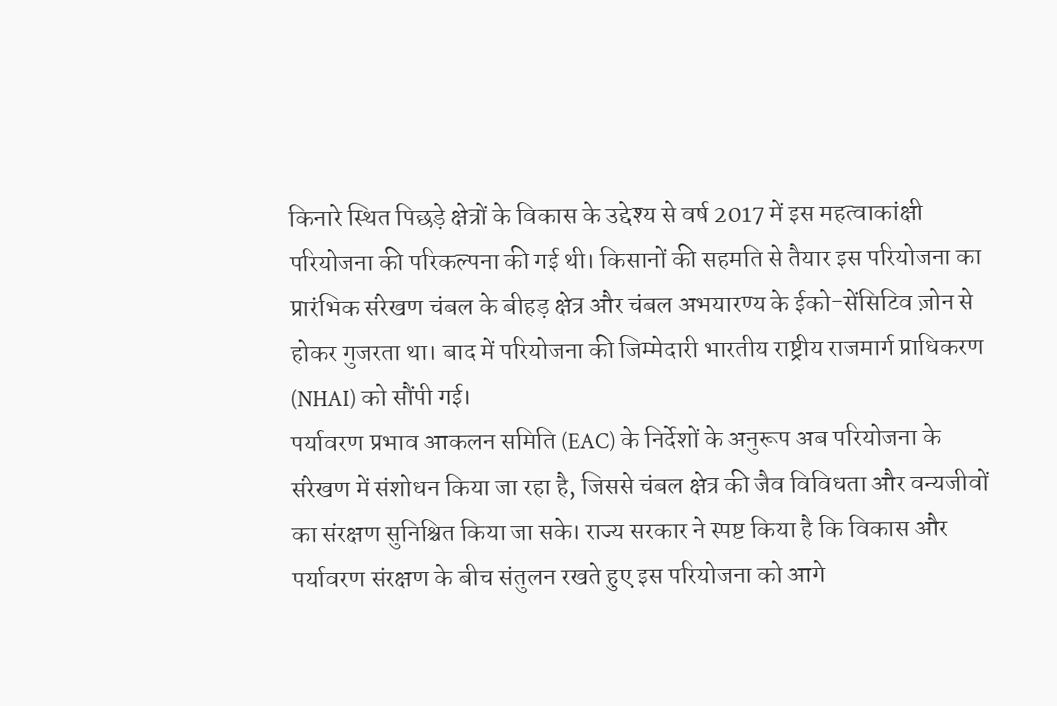किनारे स्थित पिछड़े क्षेत्रों के विकास के उद्देश्य से वर्ष 2017 में इस महत्वाकांक्षी परियोजना की परिकल्पना की गई थी। किसानों की सहमति से तैयार इस परियोजना का प्रारंभिक संरेखण चंबल के बीहड़ क्षेत्र और चंबल अभयारण्य के ईको-सेंसिटिव ज़ोन से होकर गुजरता था। बाद में परियोजना की जिम्मेदारी भारतीय राष्ट्रीय राजमार्ग प्राधिकरण (NHAI) को सौंपी गई।
पर्यावरण प्रभाव आकलन समिति (EAC) के निर्देशों के अनुरूप अब परियोजना के संरेखण में संशोधन किया जा रहा है, जिससे चंबल क्षेत्र की जैव विविधता और वन्यजीवों का संरक्षण सुनिश्चित किया जा सके। राज्य सरकार ने स्पष्ट किया है कि विकास और पर्यावरण संरक्षण के बीच संतुलन रखते हुए इस परियोजना को आगे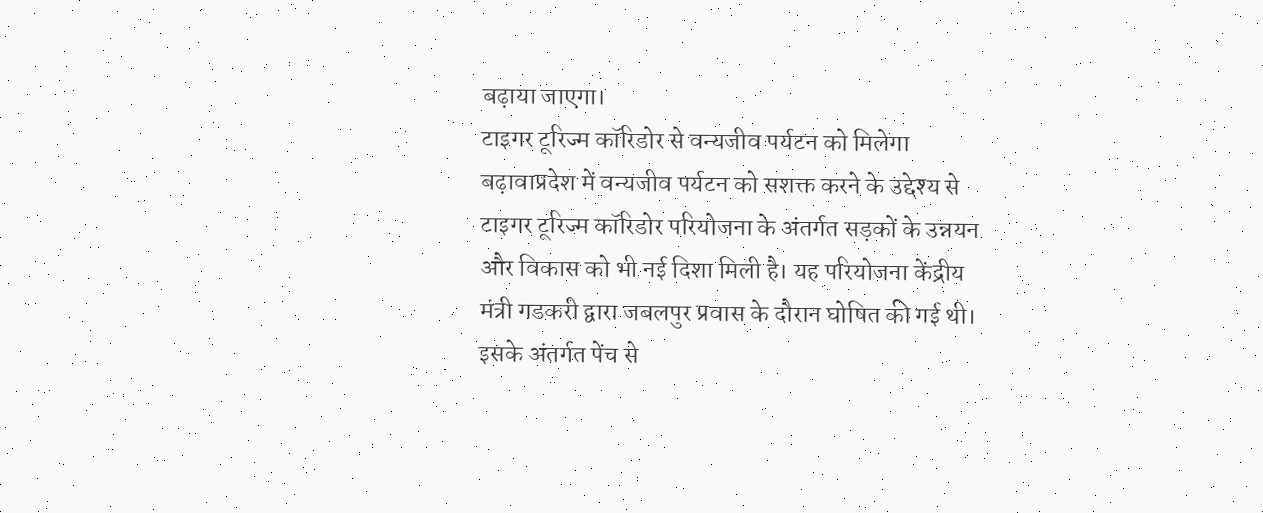बढ़ाया जाएगा।
टाइगर टूरिज्म कॉरिडोर से वन्यजीव पर्यटन को मिलेगा बढ़ावाप्रदेश में वन्यजीव पर्यटन को सशक्त करने के उद्देश्य से टाइगर टूरिज्म कॉरिडोर परियोजना के अंतर्गत सड़कों के उन्नयन और विकास को भी नई दिशा मिली है। यह परियोजना केंद्रीय मंत्री गडकरी द्वारा जबलपुर प्रवास के दौरान घोषित की गई थी। इसके अंतर्गत पेंच से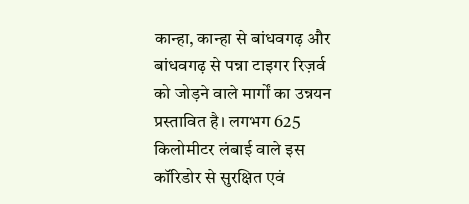कान्हा, कान्हा से बांधवगढ़ और बांधवगढ़ से पन्ना टाइगर रिज़र्व को जोड़ने वाले मार्गों का उन्नयन प्रस्तावित है। लगभग 625 किलोमीटर लंबाई वाले इस कॉरिडोर से सुरक्षित एवं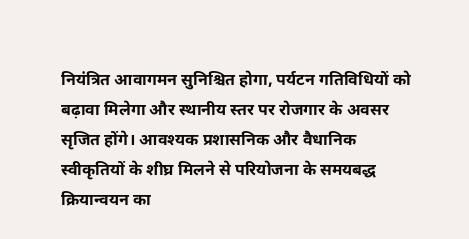नियंत्रित आवागमन सुनिश्चित होगा, पर्यटन गतिविधियों को बढ़ावा मिलेगा और स्थानीय स्तर पर रोजगार के अवसर सृजित होंगे। आवश्यक प्रशासनिक और वैधानिक स्वीकृतियों के शीघ्र मिलने से परियोजना के समयबद्ध क्रियान्वयन का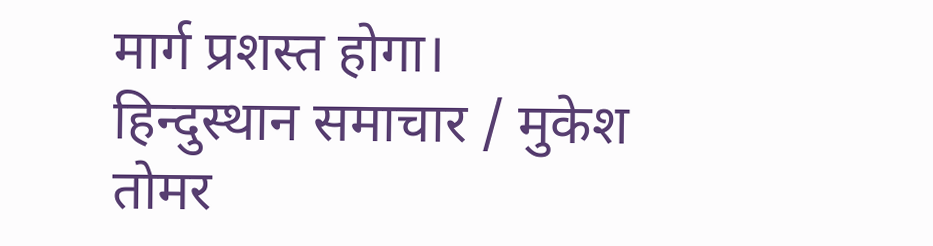मार्ग प्रशस्त होगा।
हिन्दुस्थान समाचार / मुकेश तोमर